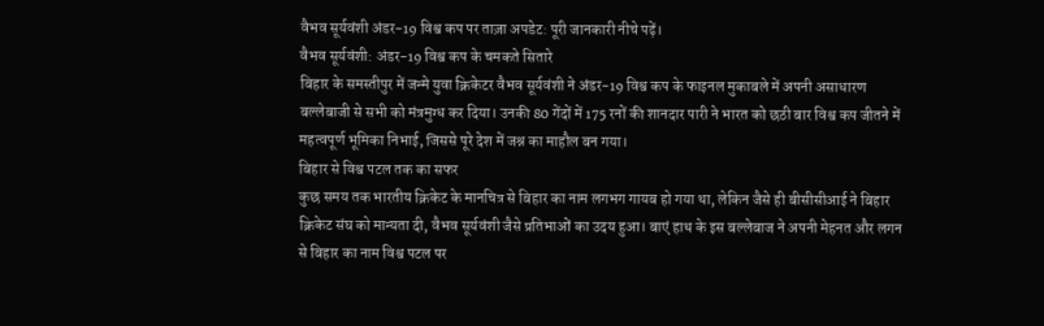वैभव सूर्यवंशी अंडर-19 विश्व कप पर ताज़ा अपडेट: पूरी जानकारी नीचे पढ़ें।
वैभव सूर्यवंशी: अंडर-19 विश्व कप के चमकते सितारे
बिहार के समस्तीपुर में जन्मे युवा क्रिकेटर वैभव सूर्यवंशी ने अंडर-19 विश्व कप के फाइनल मुकाबले में अपनी असाधारण बल्लेबाजी से सभी को मंत्रमुग्ध कर दिया। उनकी 80 गेंदों में 175 रनों की शानदार पारी ने भारत को छठी बार विश्व कप जीतने में महत्वपूर्ण भूमिका निभाई, जिससे पूरे देश में जश्न का माहौल बन गया।
बिहार से विश्व पटल तक का सफर
कुछ समय तक भारतीय क्रिकेट के मानचित्र से बिहार का नाम लगभग गायब हो गया था, लेकिन जैसे ही बीसीसीआई ने बिहार क्रिकेट संघ को मान्यता दी, वैभव सूर्यवंशी जैसे प्रतिभाओं का उदय हुआ। बाएं हाथ के इस बल्लेबाज ने अपनी मेहनत और लगन से बिहार का नाम विश्व पटल पर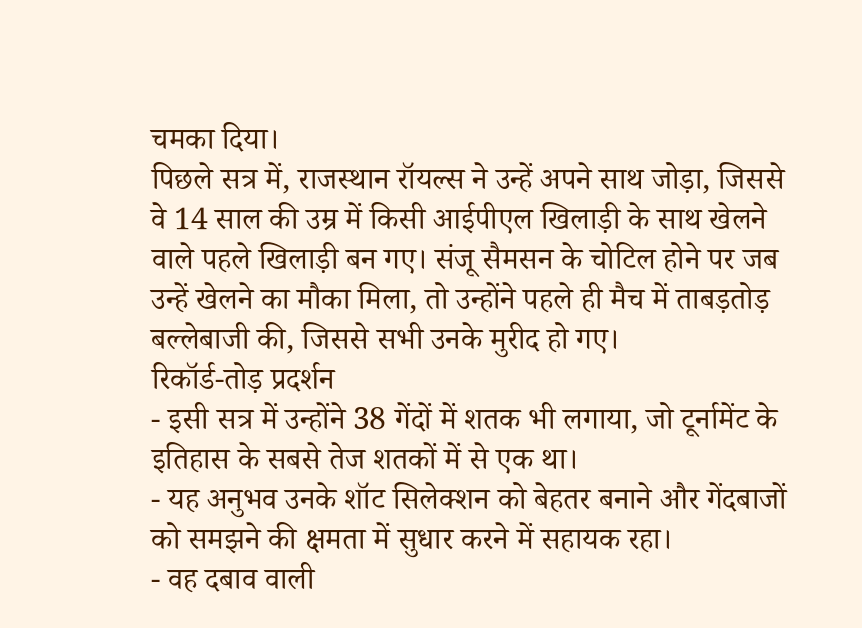चमका दिया।
पिछले सत्र में, राजस्थान रॉयल्स ने उन्हें अपने साथ जोड़ा, जिससे वे 14 साल की उम्र में किसी आईपीएल खिलाड़ी के साथ खेलने वाले पहले खिलाड़ी बन गए। संजू सैमसन के चोटिल होने पर जब उन्हें खेलने का मौका मिला, तो उन्होंने पहले ही मैच में ताबड़तोड़ बल्लेबाजी की, जिससे सभी उनके मुरीद हो गए।
रिकॉर्ड-तोड़ प्रदर्शन
- इसी सत्र में उन्होंने 38 गेंदों में शतक भी लगाया, जो टूर्नामेंट के इतिहास के सबसे तेज शतकों में से एक था।
- यह अनुभव उनके शॉट सिलेक्शन को बेहतर बनाने और गेंदबाजों को समझने की क्षमता में सुधार करने में सहायक रहा।
- वह दबाव वाली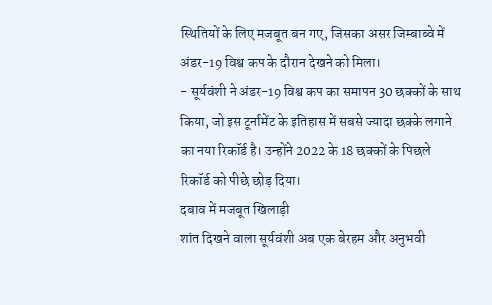स्थितियों के लिए मजबूत बन गए, जिसका असर जिम्बाब्वे में अंडर-19 विश्व कप के दौरान देखने को मिला।
- सूर्यवंशी ने अंडर-19 विश्व कप का समापन 30 छक्कों के साथ किया, जो इस टूर्नामेंट के इतिहास में सबसे ज्यादा छक्के लगाने का नया रिकॉर्ड है। उन्होंने 2022 के 18 छक्कों के पिछले रिकॉर्ड को पीछे छोड़ दिया।
दबाव में मजबूत खिलाड़ी
शांत दिखने वाला सूर्यवंशी अब एक बेरहम और अनुभवी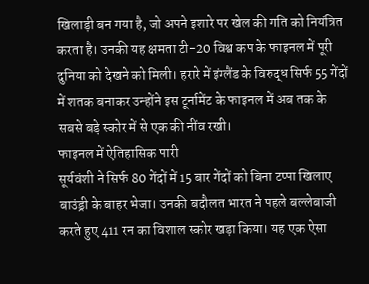खिलाड़ी बन गया है, जो अपने इशारे पर खेल की गति को नियंत्रित करता है। उनकी यह क्षमता टी-20 विश्व कप के फाइनल में पूरी दुनिया को देखने को मिली। हरारे में इंग्लैंड के विरुद्ध सिर्फ 55 गेंदों में शतक बनाकर उन्होंने इस टूर्नामेंट के फाइनल में अब तक के सबसे बड़े स्कोर में से एक की नींव रखी।
फाइनल में ऐतिहासिक पारी
सूर्यवंशी ने सिर्फ 80 गेंदों में 15 बार गेंदों को बिना टप्पा खिलाए बाउंड्री के बाहर भेजा। उनकी बदौलत भारत ने पहले बल्लेबाजी करते हुए 411 रन का विशाल स्कोर खड़ा किया। यह एक ऐसा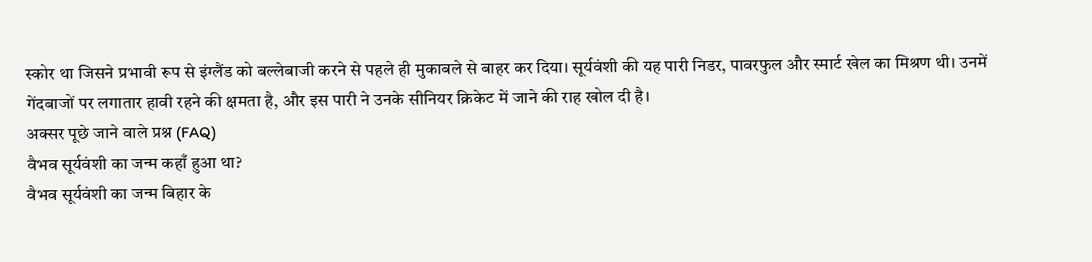स्कोर था जिसने प्रभावी रूप से इंग्लैंड को बल्लेबाजी करने से पहले ही मुकाबले से बाहर कर दिया। सूर्यवंशी की यह पारी निडर, पावरफुल और स्मार्ट खेल का मिश्रण थी। उनमें गेंदबाजों पर लगातार हावी रहने की क्षमता है, और इस पारी ने उनके सीनियर क्रिकेट में जाने की राह खोल दी है।
अक्सर पूछे जाने वाले प्रश्न (FAQ)
वैभव सूर्यवंशी का जन्म कहाँ हुआ था?
वैभव सूर्यवंशी का जन्म बिहार के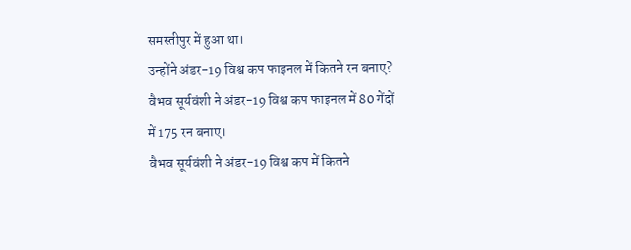समस्तीपुर में हुआ था।
उन्होंने अंडर-19 विश्व कप फाइनल में कितने रन बनाए?
वैभव सूर्यवंशी ने अंडर-19 विश्व कप फाइनल में 80 गेंदों में 175 रन बनाए।
वैभव सूर्यवंशी ने अंडर-19 विश्व कप में कितने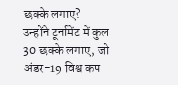छक्के लगाए?
उन्होंने टूर्नामेंट में कुल 30 छक्के लगाए, जो अंडर-19 विश्व कप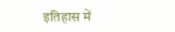इतिहास में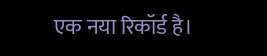एक नया रिकॉर्ड है।